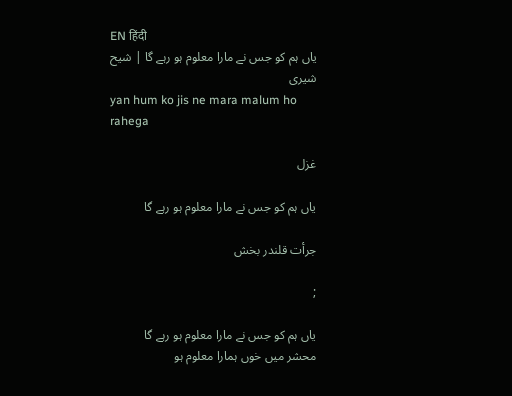EN हिंदी
یاں ہم کو جس نے مارا معلوم ہو رہے گا | شیح شیری
yan hum ko jis ne mara malum ho rahega

غزل

یاں ہم کو جس نے مارا معلوم ہو رہے گا

جرأت قلندر بخش

;

یاں ہم کو جس نے مارا معلوم ہو رہے گا
محشر میں خوں ہمارا معلوم ہو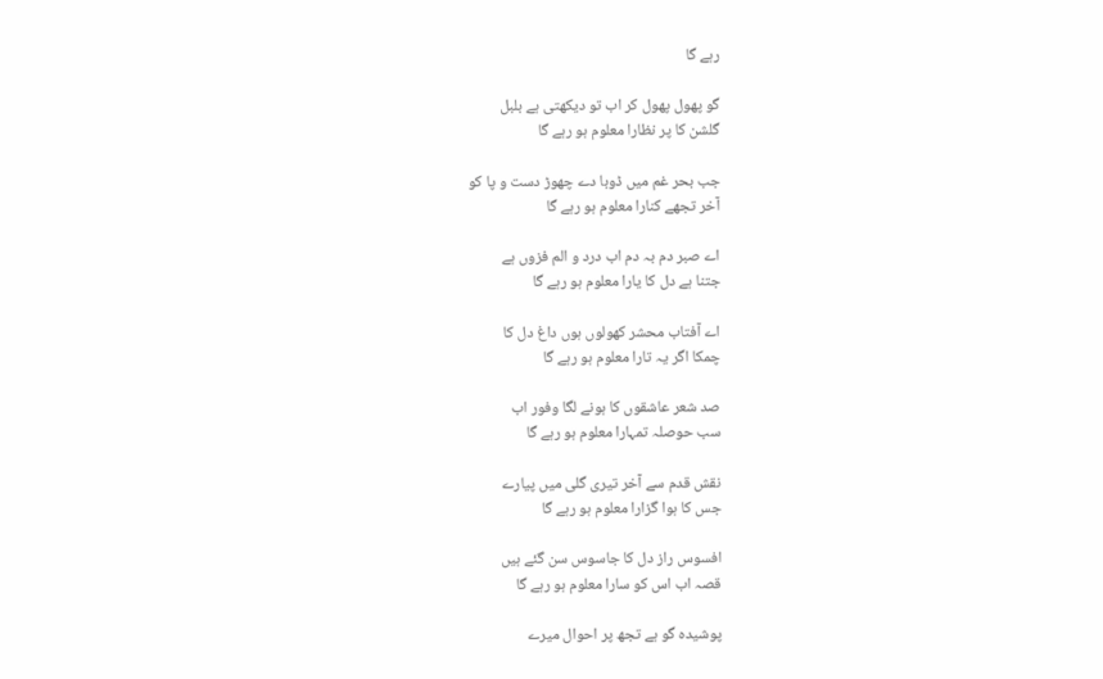رہے گا

گو پھول پھول کر اب تو دیکھتی ہے بلبل
گلشن کا پر نظارا معلوم ہو رہے گا

جب بحر غم میں ڈوبا دے چھوڑ دست و پا کو
آخر تجھے کنارا معلوم ہو رہے گا

اے صبر دم بہ دم اب درد و الم فزوں ہے
جتنا ہے دل کا یارا معلوم ہو رہے گا

اے آفتاب محشر کھولوں ہوں داغ دل کا
چمکا اگر یہ تارا معلوم ہو رہے گا

صد شعر عاشقوں کا ہونے لگا وفور اب
سب حوصلہ تمہارا معلوم ہو رہے گا

نقش قدم سے آخر تیری گلی میں پیارے
جس کا ہوا گزارا معلوم ہو رہے گا

افسوس راز دل کا جاسوس سن گئے ہیں
قصہ اب اس کو سارا معلوم ہو رہے گا

پوشیدہ گو ہے تجھ پر احوال میرے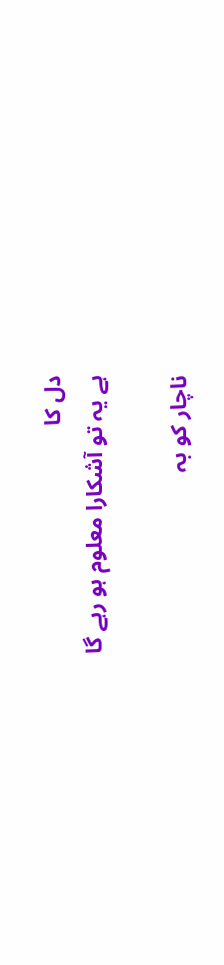دل کا
ہے یہ تو آشکارا معلوم ہو رہے گا

ناچار کو بہ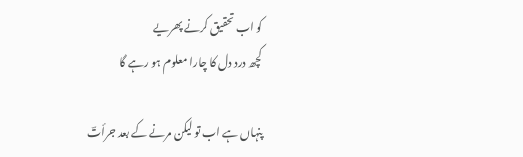کو اب تحقیق کرنے پھریے
کچھ درد دل کا چارا معلوم ہو رہے گا

پنہاں ہے اب تو لیکن مرنے کے بعد جرأتؔ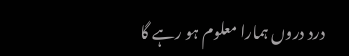درد دروں ہمارا معلوم ہو رہے گا